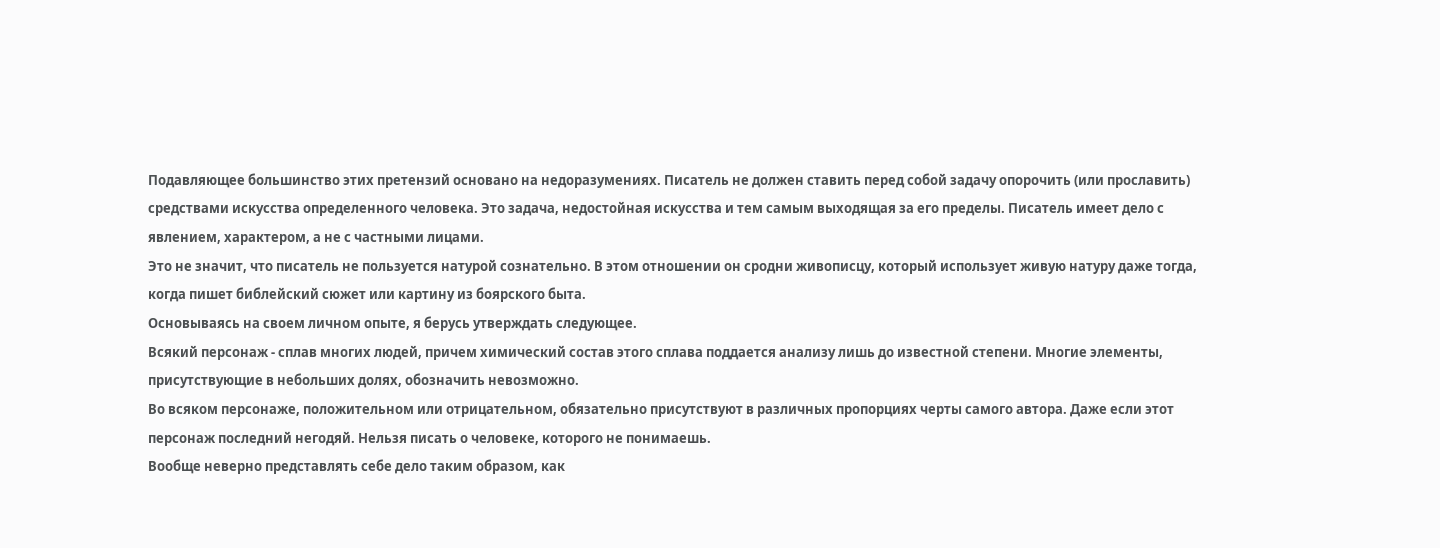Подавляющее большинство этих претензий основано на недоразумениях. Писатель не должен ставить перед собой задачу опорочить (или прославить) средствами искусства определенного человека. Это задача, недостойная искусства и тем самым выходящая за его пределы. Писатель имеет дело с явлением, характером, а не с частными лицами.
Это не значит, что писатель не пользуется натурой сознательно. В этом отношении он сродни живописцу, который использует живую натуру даже тогда, когда пишет библейский сюжет или картину из боярского быта.
Основываясь на своем личном опыте, я берусь утверждать следующее.
Всякий персонаж - сплав многих людей, причем химический состав этого сплава поддается анализу лишь до известной степени. Многие элементы, присутствующие в небольших долях, обозначить невозможно.
Во всяком персонаже, положительном или отрицательном, обязательно присутствуют в различных пропорциях черты самого автора. Даже если этот персонаж последний негодяй. Нельзя писать о человеке, которого не понимаешь.
Вообще неверно представлять себе дело таким образом, как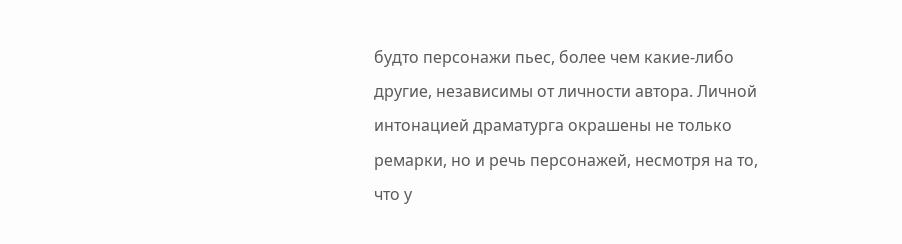будто персонажи пьес, более чем какие-либо другие, независимы от личности автора. Личной интонацией драматурга окрашены не только ремарки, но и речь персонажей, несмотря на то, что у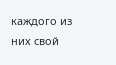каждого из них свой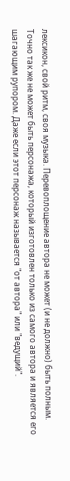лексикон, свой ритм, своя музыка. Перевоплощение автора не может (и не должно) быть полным.
Точно так же не может быть персонажа, который изготовлен только из самого автора и является его шагающим рупором. Даже если этот персонаж называется "от автора" или "ведущий".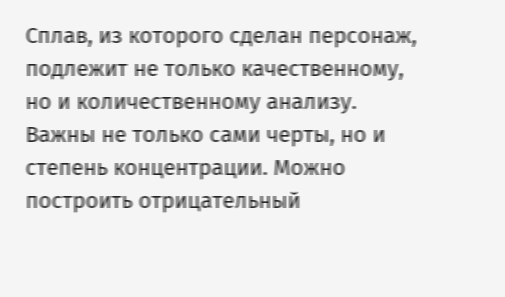Сплав, из которого сделан персонаж, подлежит не только качественному, но и количественному анализу. Важны не только сами черты, но и степень концентрации. Можно построить отрицательный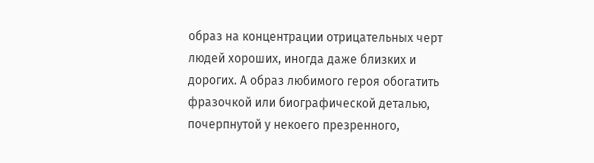образ на концентрации отрицательных черт людей хороших, иногда даже близких и дорогих. А образ любимого героя обогатить фразочкой или биографической деталью, почерпнутой у некоего презренного,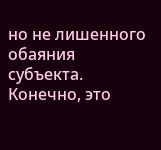но не лишенного обаяния субъекта. Конечно, это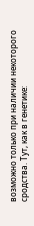возможно только при наличии некоторого сродства. Тут, как в генетике: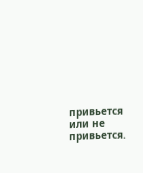привьется или не привьется.